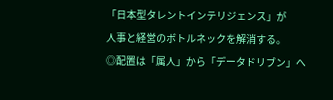「日本型タレントインテリジェンス」が
人事と経営のボトルネックを解消する。
◎配置は「属人」から「データドリブン」へ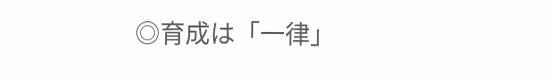◎育成は「一律」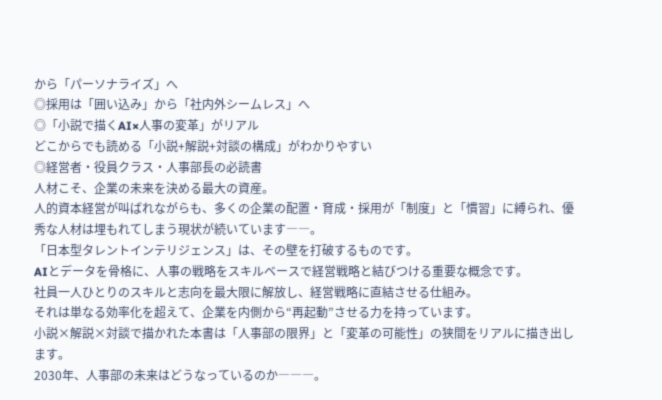から「パーソナライズ」へ
◎採用は「囲い込み」から「社内外シームレス」へ
◎「小説で描くAI×人事の変革」がリアル
どこからでも読める「小説+解説+対談の構成」がわかりやすい
◎経営者・役員クラス・人事部長の必読書
人材こそ、企業の未来を決める最大の資産。
人的資本経営が叫ばれながらも、多くの企業の配置・育成・採用が「制度」と「慣習」に縛られ、優秀な人材は埋もれてしまう現状が続いています――。
「日本型タレントインテリジェンス」は、その壁を打破するものです。
AIとデータを骨格に、人事の戦略をスキルベースで経営戦略と結びつける重要な概念です。
社員一人ひとりのスキルと志向を最大限に解放し、経営戦略に直結させる仕組み。
それは単なる効率化を超えて、企業を内側から“再起動”させる力を持っています。
小説×解説×対談で描かれた本書は「人事部の限界」と「変革の可能性」の狭間をリアルに描き出します。
2030年、人事部の未来はどうなっているのか―――。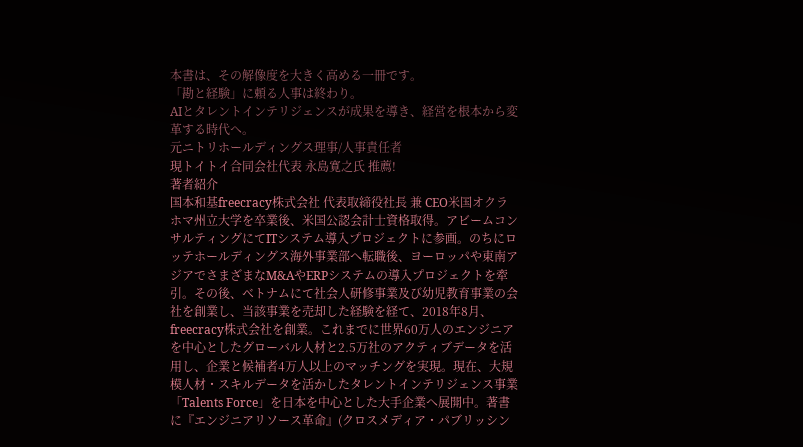本書は、その解像度を大きく高める一冊です。
「勘と経験」に頼る人事は終わり。
AIとタレントインテリジェンスが成果を導き、経営を根本から変革する時代へ。
元ニトリホールディングス理事/人事責任者
現トイトイ合同会社代表 永島寛之氏 推薦!
著者紹介
国本和基freecracy株式会社 代表取締役社長 兼 CEO米国オクラホマ州立大学を卒業後、米国公認会計士資格取得。アビームコンサルティングにてITシステム導入プロジェクトに参画。のちにロッテホールディングス海外事業部へ転職後、ヨーロッパや東南アジアでさまざまなM&AやERPシステムの導入プロジェクトを牽引。その後、ベトナムにて社会人研修事業及び幼児教育事業の会社を創業し、当該事業を売却した経験を経て、2018年8月、freecracy株式会社を創業。これまでに世界60万人のエンジニアを中心としたグローバル人材と2.5万社のアクティブデータを活用し、企業と候補者4万人以上のマッチングを実現。現在、大規模人材・スキルデータを活かしたタレントインテリジェンス事業「Talents Force」を日本を中心とした大手企業へ展開中。著書に『エンジニアリソース革命』(クロスメディア・パブリッシン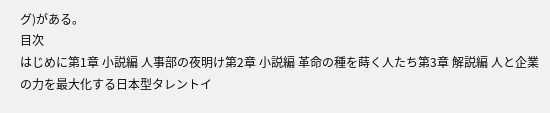グ)がある。
目次
はじめに第1章 小説編 人事部の夜明け第2章 小説編 革命の種を蒔く人たち第3章 解説編 人と企業の力を最大化する日本型タレントイ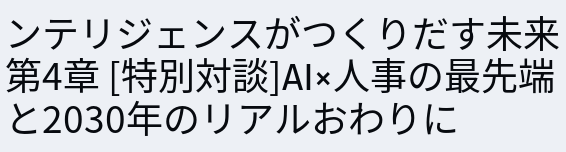ンテリジェンスがつくりだす未来第4章 [特別対談]AI×人事の最先端と2030年のリアルおわりに